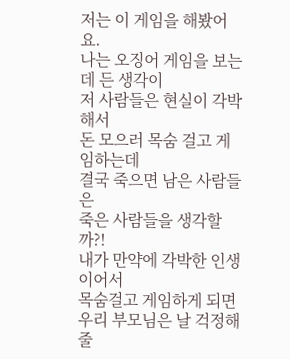저는 이 게임을 해봤어요.
나는 오징어 게임을 보는데 든 생각이
저 사람들은 현실이 각박해서
돈 모으러 목숨 걸고 게임하는데
결국 죽으면 남은 사람들은
죽은 사람들을 생각할까?!
내가 만약에 각박한 인생이어서
목숨걸고 게임하게 되면
우리 부모님은 날 걱정해줄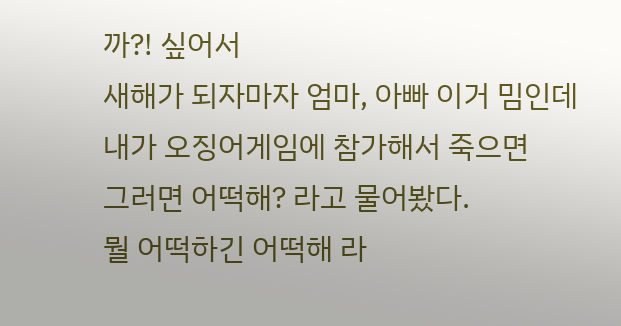까?! 싶어서
새해가 되자마자 엄마, 아빠 이거 밈인데
내가 오징어게임에 참가해서 죽으면
그러면 어떡해? 라고 물어봤다.
뭘 어떡하긴 어떡해 라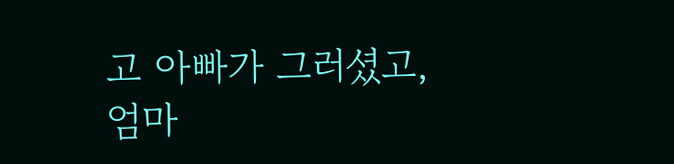고 아빠가 그러셨고,
엄마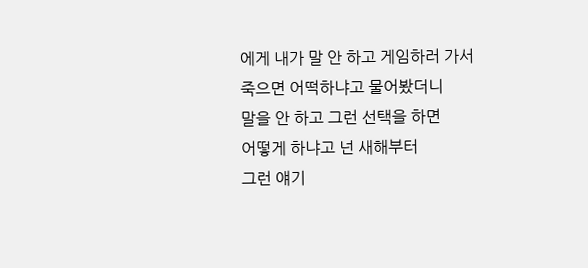에게 내가 말 안 하고 게임하러 가서
죽으면 어떡하냐고 물어봤더니
말을 안 하고 그런 선택을 하면
어떻게 하냐고 넌 새해부터
그런 얘기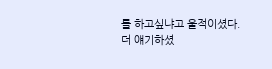를 하고싶냐고 울적이셨다.
더 얘기하셨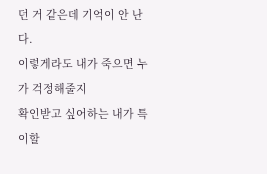던 거 같은데 기억이 안 난다.
이렇게라도 내가 죽으면 누가 걱정해줄지
확인받고 싶어하는 내가 특이할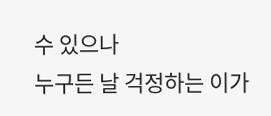수 있으나
누구든 날 걱정하는 이가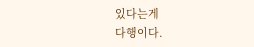있다는게
다행이다.